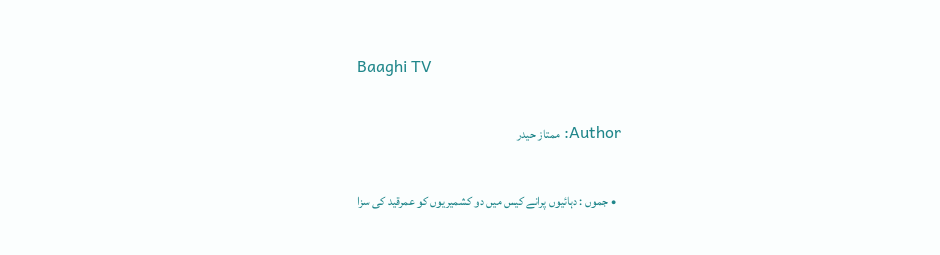Baaghi TV

Author: ممتاز حیدر

  • جموں : دہائیوں پرانے کیس میں دو کشمیریوں کو عمرقید کی سزا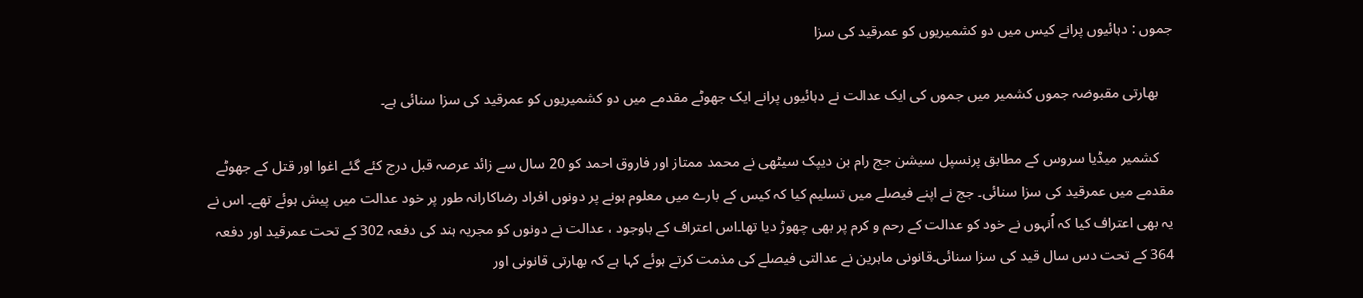جموں : دہائیوں پرانے کیس میں دو کشمیریوں کو عمرقید کی سزا

    بھارتی مقبوضہ جموں کشمیر میں جموں کی ایک عدالت نے دہائیوں پرانے ایک جھوٹے مقدمے میں دو کشمیریوں کو عمرقید کی سزا سنائی ہے۔

    کشمیر میڈیا سروس کے مطابق پرنسپل سیشن جج رام بن دیپک سیٹھی نے محمد ممتاز اور فاروق احمد کو 20 سال سے زائد عرصہ قبل درج کئے گئے اغوا اور قتل کے جھوٹے مقدمے میں عمرقید کی سزا سنائی۔ جج نے اپنے فیصلے میں تسلیم کیا کہ کیس کے بارے میں معلوم ہونے پر دونوں افراد رضاکارانہ طور پر خود عدالت میں پیش ہوئے تھے۔ اس نے یہ بھی اعتراف کیا کہ اُنہوں نے خود کو عدالت کے رحم و کرم پر بھی چھوڑ دیا تھا۔اس اعتراف کے باوجود ، عدالت نے دونوں کو مجریہ ہند کی دفعہ 302 کے تحت عمرقید اور دفعہ 364 کے تحت دس سال قید کی سزا سنائی۔قانونی ماہرین نے عدالتی فیصلے کی مذمت کرتے ہوئے کہا ہے کہ بھارتی قانونی اور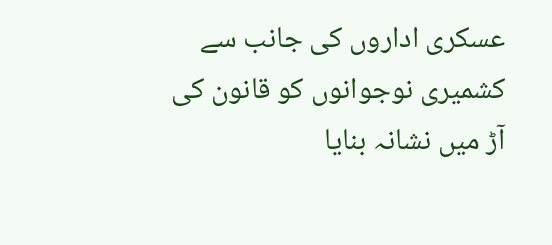عسکری اداروں کی جانب سے کشمیری نوجوانوں کو قانون کی آڑ میں نشانہ بنایا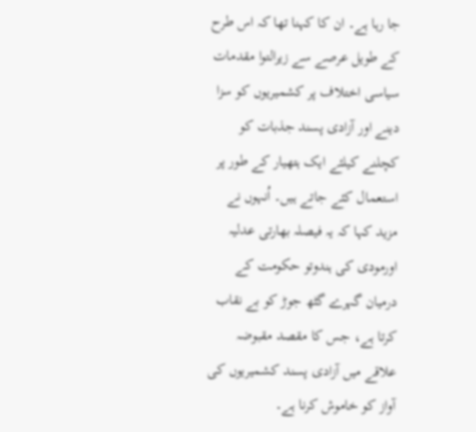جا رہا ہے۔ ان کا کہنا تھا کہ اس طرح کے طویل عرصے سے زیرالتوا مقدمات سیاسی اختلاف پر کشمیریوں کو سزا دینے اور آزادی پسند جذبات کو کچلنے کیلئے ایک ہتھیار کے طور پر استعمال کئے جاتے ہیں۔ اُنہوں نے مزید کہا کہ یہ فیصلہ بھارتی عدلیہ اورمودی کی ہندوتو حکومت کے درمیان گہرے گٹھ جوڑ کو بے نقاب کرتا ہے، جس کا مقصد مقبوضہ علاقے میں آزادی پسند کشمیریوں کی آواز کو خاموش کرنا ہے۔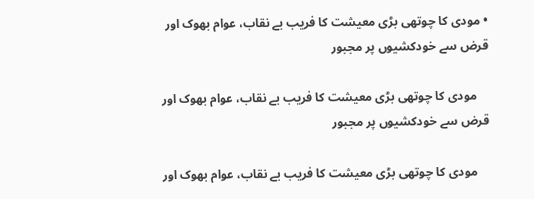• مودی کا چوتھی بڑی معیشت کا فریب بے نقاب، عوام بھوک اور قرض سے خودکشیوں پر مجبور

    مودی کا چوتھی بڑی معیشت کا فریب بے نقاب، عوام بھوک اور قرض سے خودکشیوں پر مجبور

    مودی کا چوتھی بڑی معیشت کا فریب بے نقاب، عوام بھوک اور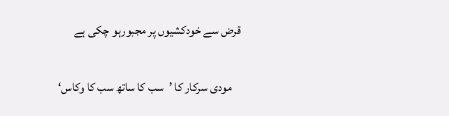قرض سے خودکشیوں پر مجبورہو چکی ہے

    مودی سرکار کا ’سب کا ساتھ سب کا وکاس‘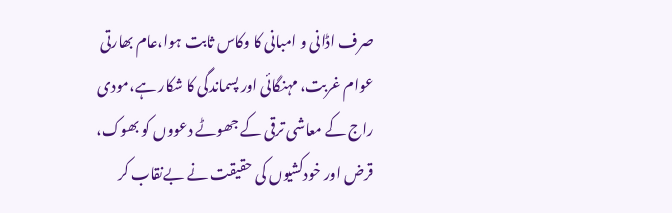صرف اڈانی و امبانی کا وکاس ثابت ہوا،عام بھارتی عوام غربت، مہنگائی اور پسماندگی کا شکار ہے،مودی راج کے معاشی ترقی کے جھوٹے دعووں کو بھوک، قرض اور خودکشیوں کی حقیقت نے بےنقاب کر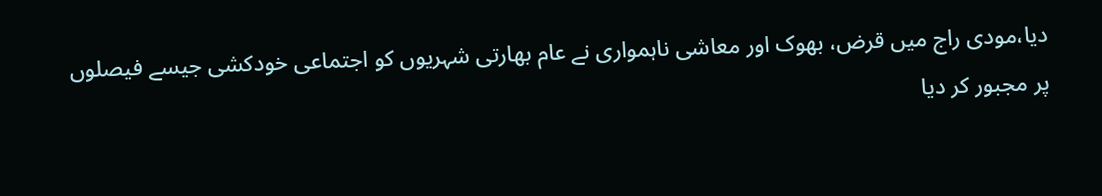دیا،مودی راج میں قرض، بھوک اور معاشی ناہمواری نے عام بھارتی شہریوں کو اجتماعی خودکشی جیسے فیصلوں پر مجبور کر دیا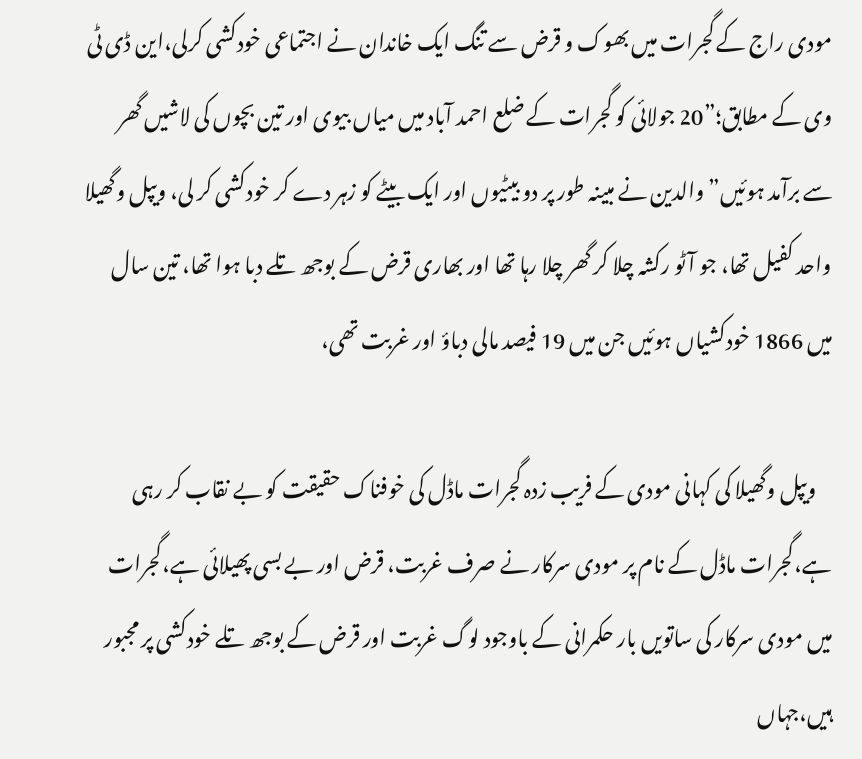مودی راج کے گجرات میں بھوک و قرض سے تنگ ایک خاندان نے اجتماعی خودکشی کرلی،این ڈی ٹی وی کے مطابق؛”20 جولائی کو گجرات کے ضلع احمد آباد میں میاں بیوی اور تین بچوں کی لاشیں گھر سے برآمد ہوئیں”والدین نے مبینہ طور پر دو بیٹیوں اور ایک بیٹے کو زہر دے کر خودکشی کر لی، ویپل وگھیلا واحد کفیل تھا، جو آٹو رکشہ چلا کر گھر چلا رہا تھا اور بھاری قرض کے بوجھ تلے دبا ہوا تھا، تین سال میں 1866 خودکشیاں ہوئیں جن میں 19 فیصد مالی دباؤ اور غربت تھی،

    ویپل وگھیلا کی کہانی مودی کے فریب زدہ گجرات ماڈل کی خوفناک حقیقت کو بے نقاب کر رہی ہے،گجرات ماڈل کے نام پر مودی سرکار نے صرف غربت، قرض اور بے بسی پھیلائی ہے،گجرات میں مودی سرکار کی ساتویں بار حکمرانی کے باوجود لوگ غربت اور قرض کے بوجھ تلے خودکشی پر مجبور ہیں،جہاں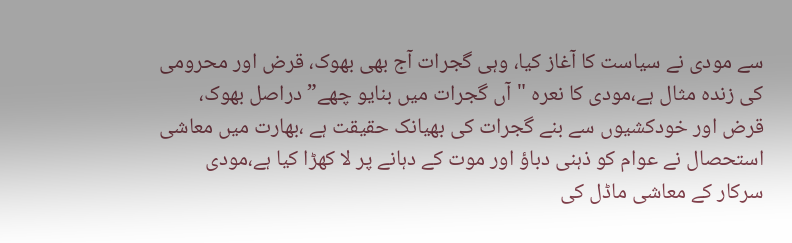سے مودی نے سیاست کا آغاز کیا، وہی گجرات آج بھی بھوک، قرض اور محرومی کی زندہ مثال ہے،مودی کا نعرہ "آں گجرات میں بنایو چھے” دراصل بھوک، قرض اور خودکشیوں سے بنے گجرات کی بھیانک حقیقت ہے ،بھارت میں معاشی استحصال نے عوام کو ذہنی دباؤ اور موت کے دہانے پر لا کھڑا کیا ہے،مودی سرکار کے معاشی ماڈل کی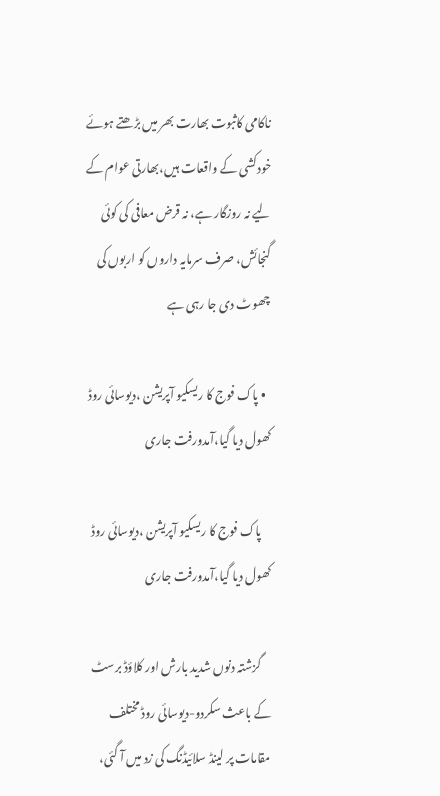ناکامی کاثبوت بھارت بھر میں بڑھتے ہوئے خودکشی کے واقعات ہیں،بھارتی عوام کے لیے نہ روزگار ہے، نہ قرض معافی کی کوئی گنجائش، صرف سرمایہ داروں کو اربوں کی چھوٹ دی جا رہی ہے

  • پاک فوج کا ریسکیو آپریشن ،دیوسائی روڈ کھول دیا گیا،آمدورفت جاری

    پاک فوج کا ریسکیو آپریشن ،دیوسائی روڈ کھول دیا گیا،آمدورفت جاری

    گزشتہ دنوں شدید بارش اور کلاؤڈ برسٹ کے باعث سکردو-دیوسائی روڈ مختلف مقامات پر لینڈ سلائیڈنگ کی زد میں آ گئی،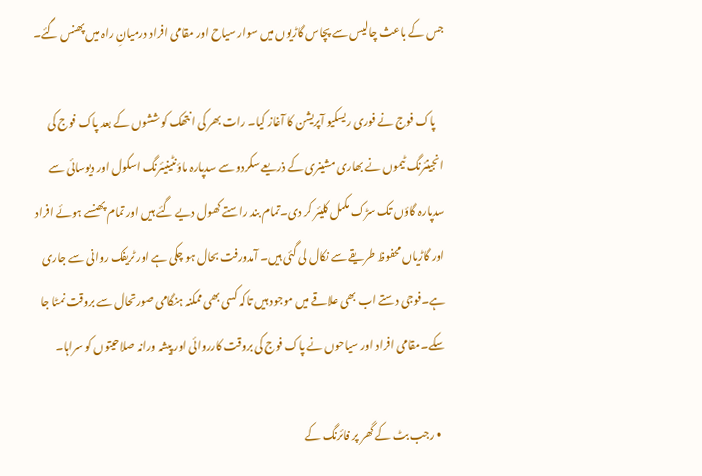جس کے باعث چالیس سے پچاس گاڑیوں میں سوار سیاح اور مقامی افراد درمیانِ راہ میں پھنس گئے۔

    پاک فوج نے فوری ریسکیو آپریشن کا آغاز کیا۔ رات بھر کی انتھک کوششوں کے بعد پاک فوج کی انجینئرنگ ٹیموں نے بھاری مشینری کے ذریعے سکردو سے سدپارہ ماؤنٹینیئرنگ اسکول اور دیوسائی سے سدپارہ گاؤں تک سڑک مکمل کلیئر کر دی۔تمام بند راستے کھول دیے گئے ہیں اور تمام پھنسے ہوئے افراد اور گاڑیاں محفوظ طریقے سے نکال لی گئی ہیں۔ آمدورفت بحال ہو چکی ہے اور ٹریفک روانی سے جاری ہے۔فوجی دستے اب بھی علاقے میں موجود ہیں تاکہ کسی بھی ممکنہ ہنگامی صورتحال سے بروقت نمٹا جا سکے۔مقامی افراد اور سیاحوں نے پاک فوج کی بروقت کارروائی اور پیشہ ورانہ صلاحیتوں کو سراہا۔

  • رجب بٹ کے گھر پر فائرنگ کے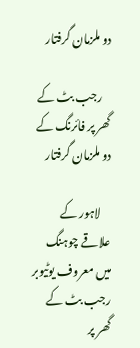دو ملزمان گرفتار

    رجب بٹ کے گھر پر فائرنگ کے دو ملزمان گرفتار

    لاہور کے علاقے چوہنگ میں معروف یوٹیوبر رجب بٹ کے گھر پر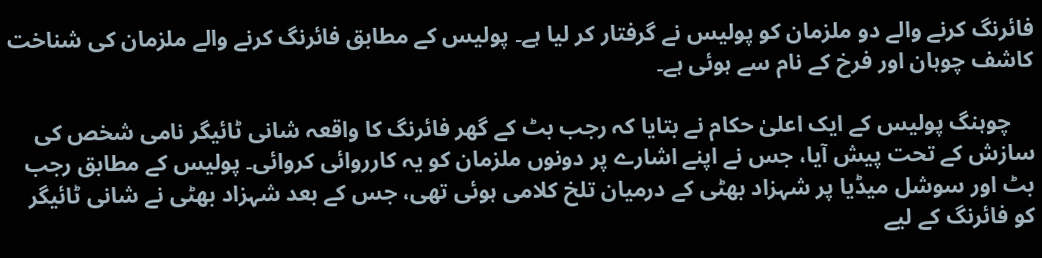فائرنگ کرنے والے دو ملزمان کو پولیس نے گرفتار کر لیا ہے۔ پولیس کے مطابق فائرنگ کرنے والے ملزمان کی شناخت کاشف چوہان اور فرخ کے نام سے ہوئی ہے۔

    چوہنگ پولیس کے ایک اعلیٰ حکام نے بتایا کہ رجب بٹ کے گھر فائرنگ کا واقعہ شانی ٹائیگر نامی شخص کی سازش کے تحت پیش آیا، جس نے اپنے اشارے پر دونوں ملزمان کو یہ کارروائی کروائی۔ پولیس کے مطابق رجب بٹ اور سوشل میڈیا پر شہزاد بھٹی کے درمیان تلخ کلامی ہوئی تھی، جس کے بعد شہزاد بھٹی نے شانی ٹائیگر کو فائرنگ کے لیے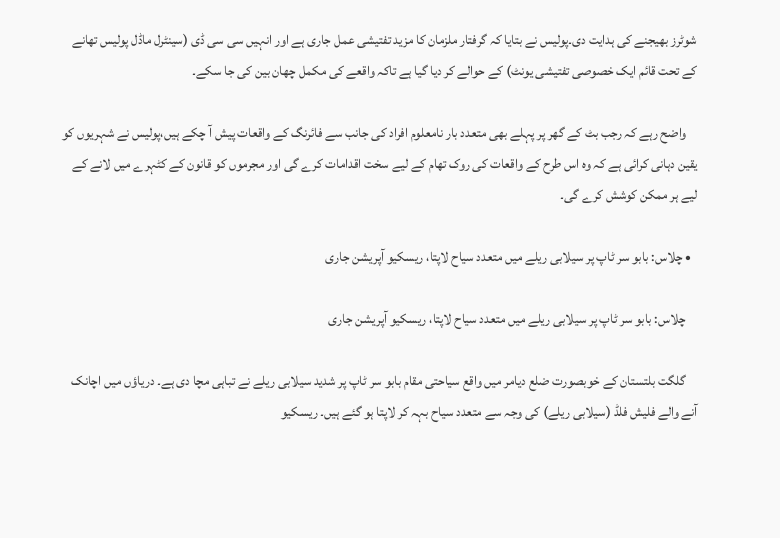شوٹرز بھیجنے کی ہدایت دی۔پولیس نے بتایا کہ گرفتار ملزمان کا مزید تفتیشی عمل جاری ہے اور انہیں سی سی ڈی (سینٹرل ماڈل پولیس تھانے کے تحت قائم ایک خصوصی تفتیشی یونٹ) کے حوالے کر دیا گیا ہے تاکہ واقعے کی مکمل چھان بین کی جا سکے۔

    واضح رہے کہ رجب بٹ کے گھر پر پہلے بھی متعدد بار نامعلوم افراد کی جانب سے فائرنگ کے واقعات پیش آ چکے ہیں،پولیس نے شہریوں کو یقین دہانی کرائی ہے کہ وہ اس طرح کے واقعات کی روک تھام کے لیے سخت اقدامات کرے گی اور مجرموں کو قانون کے کٹہرے میں لانے کے لیے ہر ممکن کوشش کرے گی۔

  • چلاس: بابو سر ٹاپ پر سیلابی ریلے میں متعدد سیاح لاپتا، ریسکیو آپریشن جاری

    چلاس: بابو سر ٹاپ پر سیلابی ریلے میں متعدد سیاح لاپتا، ریسکیو آپریشن جاری

    گلگت بلتستان کے خوبصورت ضلع دیامر میں واقع سیاحتی مقام بابو سر ٹاپ پر شدید سیلابی ریلے نے تباہی مچا دی ہے۔ دریاؤں میں اچانک آنے والے فلیش فلڈ (سیلابی ریلے) کی وجہ سے متعدد سیاح بہہ کر لاپتا ہو گئے ہیں۔ ریسکیو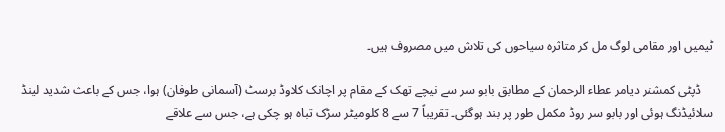ٹیمیں اور مقامی لوگ مل کر متاثرہ سیاحوں کی تلاش میں مصروف ہیں۔

    ڈپٹی کمشنر دیامر عطاء الرحمان کے مطابق بابو سر سے نیچے تھک کے مقام پر اچانک کلاوڈ برسٹ (آسمانی طوفان) ہوا، جس کے باعث شدید لینڈ سلائیڈنگ ہوئی اور بابو سر روڈ مکمل طور پر بند ہوگئی۔ تقریباً 7 سے 8 کلومیٹر سڑک تباہ ہو چکی ہے، جس سے علاقے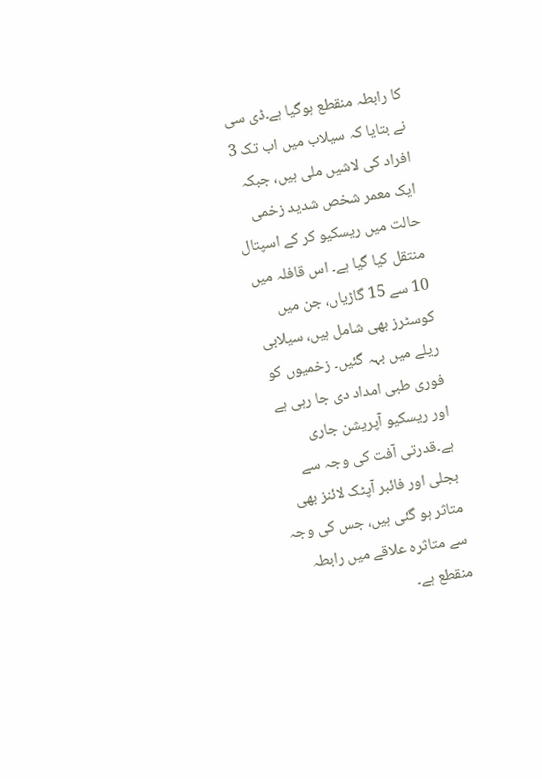کا رابطہ منقطع ہوگیا ہے۔ڈی سی نے بتایا کہ سیلاب میں اب تک 3 افراد کی لاشیں ملی ہیں، جبکہ ایک معمر شخص شدید زخمی حالت میں ریسکیو کر کے اسپتال منتقل کیا گیا ہے۔ اس قافلہ میں 10 سے 15 گاڑیاں، جن میں کوسٹرز بھی شامل ہیں، سیلابی ریلے میں بہہ گئیں۔ زخمیوں کو فوری طبی امداد دی جا رہی ہے اور ریسکیو آپریشن جاری ہے۔قدرتی آفت کی وجہ سے بجلی اور فائبر آپٹک لائنز بھی متاثر ہو گئی ہیں، جس کی وجہ سے متاثرہ علاقے میں رابطہ منقطع ہے۔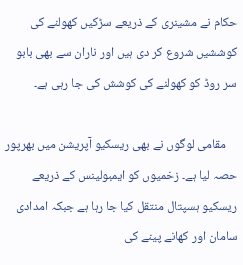حکام نے مشینری کے ذریعے سڑکیں کھولنے کی کوششیں شروع کر دی ہیں اور ناران سے بھی بابو سر روڈ کو کھولنے کی کوشش کی جا رہی ہے۔

    مقامی لوگوں نے بھی ریسکیو آپریشن میں بھرپور حصہ لیا ہے۔ زخمیوں کو ایمبولینس کے ذریعے ریسکیو ہسپتال منتقل کیا جا رہا ہے جبکہ امدادی سامان اور کھانے پینے کی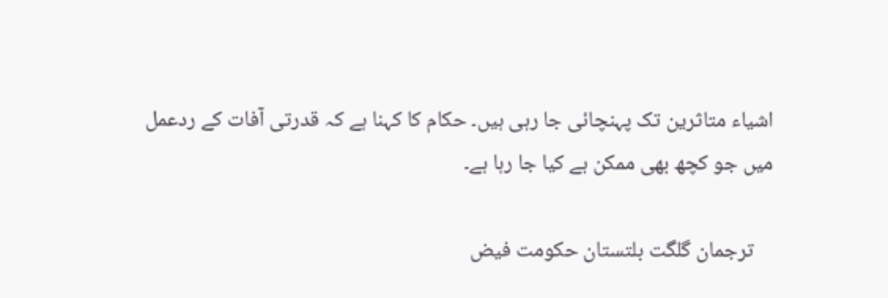اشیاء متاثرین تک پہنچائی جا رہی ہیں۔ حکام کا کہنا ہے کہ قدرتی آفات کے ردعمل میں جو کچھ بھی ممکن ہے کیا جا رہا ہے۔

    ترجمان گلگت بلتستان حکومت فیض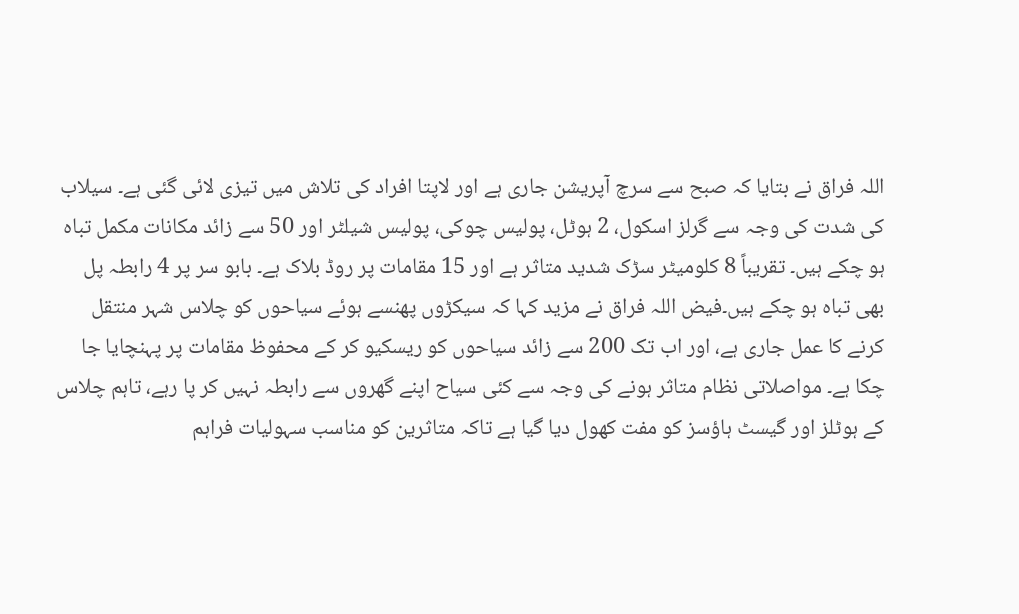اللہ فراق نے بتایا کہ صبح سے سرچ آپریشن جاری ہے اور لاپتا افراد کی تلاش میں تیزی لائی گئی ہے۔ سیلاب کی شدت کی وجہ سے گرلز اسکول، 2 ہوٹل، پولیس چوکی، پولیس شیلٹر اور 50 سے زائد مکانات مکمل تباہ ہو چکے ہیں۔ تقریباً 8 کلومیٹر سڑک شدید متاثر ہے اور 15 مقامات پر روڈ بلاک ہے۔ بابو سر پر 4 رابطہ پل بھی تباہ ہو چکے ہیں۔فیض اللہ فراق نے مزید کہا کہ سیکڑوں پھنسے ہوئے سیاحوں کو چلاس شہر منتقل کرنے کا عمل جاری ہے، اور اب تک 200 سے زائد سیاحوں کو ریسکیو کر کے محفوظ مقامات پر پہنچایا جا چکا ہے۔ مواصلاتی نظام متاثر ہونے کی وجہ سے کئی سیاح اپنے گھروں سے رابطہ نہیں کر پا رہے، تاہم چلاس کے ہوٹلز اور گیسٹ ہاؤسز کو مفت کھول دیا گیا ہے تاکہ متاثرین کو مناسب سہولیات فراہم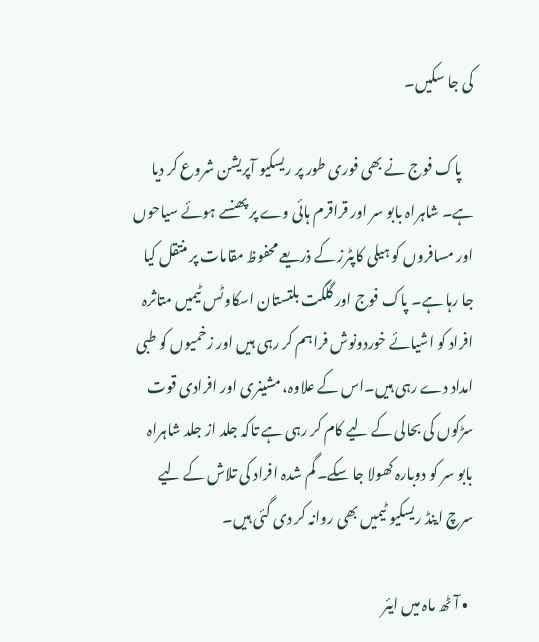کی جا سکیں۔

    پاک فوج نے بھی فوری طور پر ریسکیو آپریشن شروع کر دیا ہے۔ شاہراہ بابو سر اور قراقرم ہائی وے پر پھنسے ہوئے سیاحوں اور مسافروں کو ہیلی کاپٹرز کے ذریعے محفوظ مقامات پر منتقل کیا جا رہا ہے۔ پاک فوج اور گلگت بلتستان اسکاوٹس ٹیمیں متاثرہ افراد کو اشیائے خوردونوش فراہم کر رہی ہیں اور زخمیوں کو طبی امداد دے رہی ہیں۔اس کے علاوہ، مشینری اور افرادی قوت سڑکوں کی بحالی کے لیے کام کر رہی ہے تاکہ جلد از جلد شاہراہ بابو سر کو دوبارہ کھولا جا سکے۔ گم شدہ افراد کی تلاش کے لیے سرچ اینڈ ریسکیو ٹیمیں بھی روانہ کر دی گئی ہیں۔

  • آٹھ ماہ میں ایئر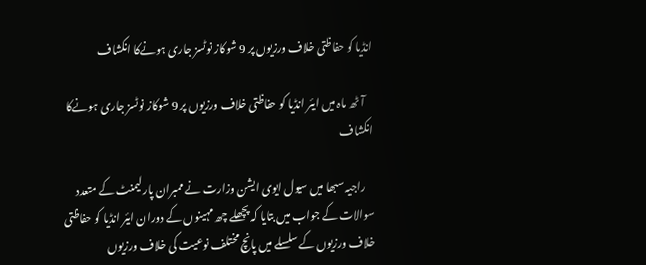انڈیا کو حفاظتی خلاف ورزیوں پر 9 شوکاز نوٹسز جاری ہونےکا انکشاف

    آٹھ ماہ میں ایئر انڈیا کو حفاظتی خلاف ورزیوں پر 9 شوکاز نوٹسز جاری ہونےکا انکشاف

    راجیہ سبھا میں سیول ایوی ایشن وزارت نے ممبران پارلیمنٹ کے متعدد سوالات کے جواب میں بتایا کہ پچھلے چھ مہینوں کے دوران ایئر انڈیا کو حفاظتی خلاف ورزیوں کے سلسلے میں پانچ مختلف نوعیت کی خلاف ورزیوں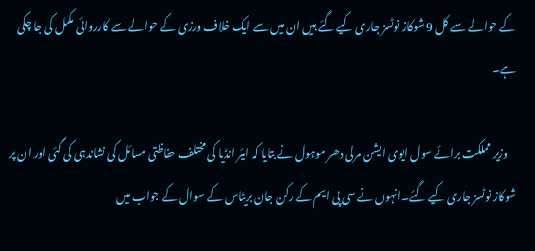کے حوالے سے کل 9 شوکاز نوٹسز جاری کیے گئے ہیں ان میں سے ایک خلاف ورزی کے حوالے سے کارروائی مکمل کی جا چکی ہے۔

    وزیر مملکت برائے سول ایوی ایشن مرلی دھر موہول نے بتایا کہ ایئر انڈیا کی مختلف حفاظتی مسائل کی نشاندہی کی گئی اور ان پر شوکاز نوٹسز جاری کیے گئے۔انہوں نے سی پی ایم کے رکن جان بریٹاس کے سوال کے جواب میں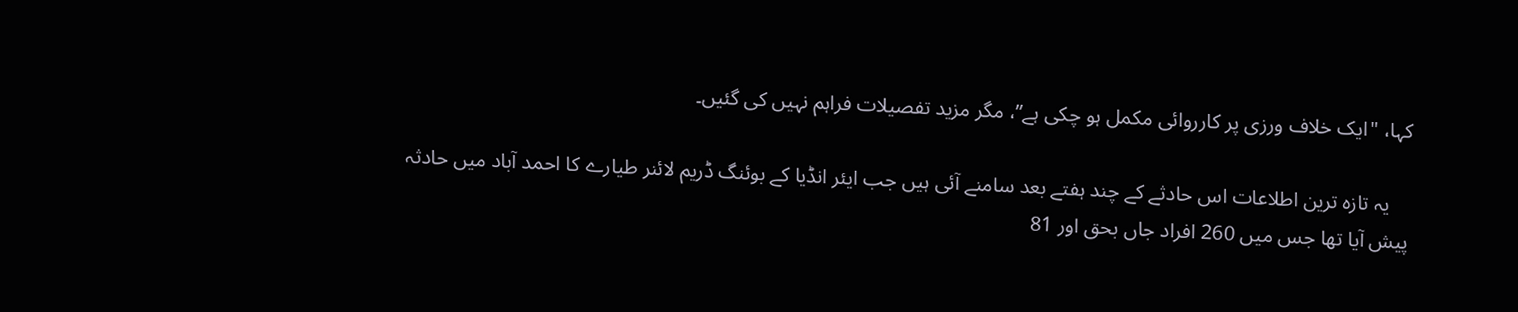کہا، "ایک خلاف ورزی پر کارروائی مکمل ہو چکی ہے”، مگر مزید تفصیلات فراہم نہیں کی گئیں۔

    یہ تازہ ترین اطلاعات اس حادثے کے چند ہفتے بعد سامنے آئی ہیں جب ایئر انڈیا کے بوئنگ ڈریم لائنر طیارے کا احمد آباد میں حادثہ پیش آیا تھا جس میں 260 افراد جاں بحق اور 81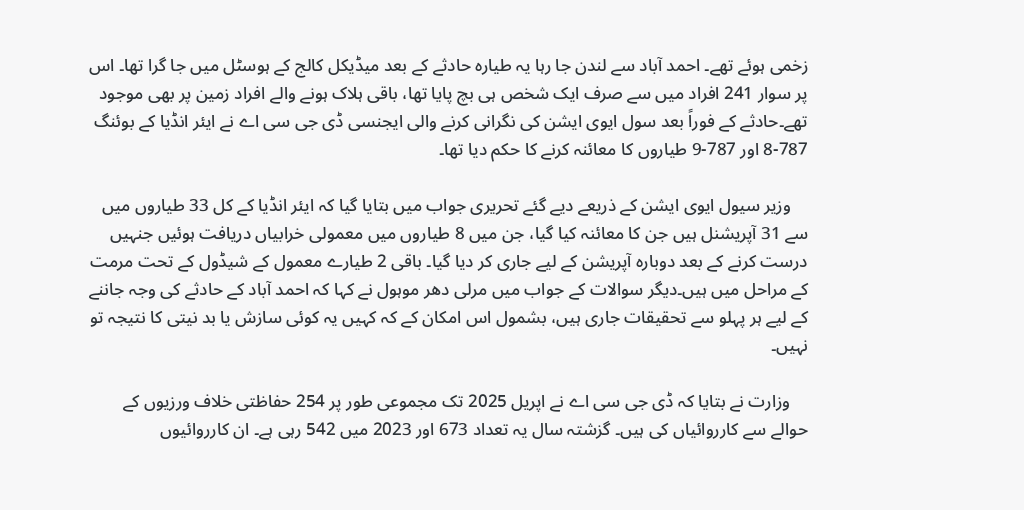زخمی ہوئے تھے۔ احمد آباد سے لندن جا رہا یہ طیارہ حادثے کے بعد میڈیکل کالج کے ہوسٹل میں جا گرا تھا۔ اس پر سوار 241 افراد میں سے صرف ایک شخص ہی بچ پایا تھا، باقی ہلاک ہونے والے افراد زمین پر بھی موجود تھے۔حادثے کے فوراً بعد سول ایوی ایشن کی نگرانی کرنے والی ایجنسی ڈی جی سی اے نے ایئر انڈیا کے بوئنگ 787-8 اور 787-9 طیاروں کا معائنہ کرنے کا حکم دیا تھا۔

    وزیر سیول ایوی ایشن کے ذریعے دیے گئے تحریری جواب میں بتایا گیا کہ ایئر انڈیا کے کل 33 طیاروں میں سے 31 آپریشنل ہیں جن کا معائنہ کیا گیا، جن میں 8 طیاروں میں معمولی خرابیاں دریافت ہوئیں جنہیں درست کرنے کے بعد دوبارہ آپریشن کے لیے جاری کر دیا گیا۔ باقی 2 طیارے معمول کے شیڈول کے تحت مرمت کے مراحل میں ہیں۔دیگر سوالات کے جواب میں مرلی دھر موہول نے کہا کہ احمد آباد کے حادثے کی وجہ جاننے کے لیے ہر پہلو سے تحقیقات جاری ہیں، بشمول اس امکان کے کہ کہیں یہ کوئی سازش یا بد نیتی کا نتیجہ تو نہیں۔

    وزارت نے بتایا کہ ڈی جی سی اے نے اپریل 2025 تک مجموعی طور پر 254 حفاظتی خلاف ورزیوں کے حوالے سے کارروائیاں کی ہیں۔ گزشتہ سال یہ تعداد 673 اور 2023 میں 542 رہی ہے۔ ان کارروائیوں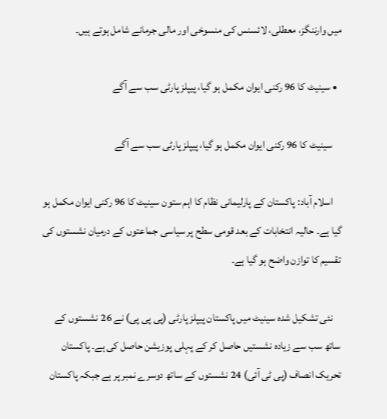میں وارننگز، معطلی، لائسنس کی منسوخی اور مالی جرمانے شامل ہوتے ہیں۔

  • سینیٹ کا 96 رکنی ایوان مکمل ہو گیا، پیپلز پارٹی سب سے آگے

    سینیٹ کا 96 رکنی ایوان مکمل ہو گیا، پیپلز پارٹی سب سے آگے

    اسلام آباد: پاکستان کے پارلیمانی نظام کا اہم ستون سینیٹ کا 96 رکنی ایوان مکمل ہو گیا ہے۔ حالیہ انتخابات کے بعد قومی سطح پر سیاسی جماعتوں کے درمیان نشستوں کی تقسیم کا توازن واضح ہو گیا ہے۔

    نئی تشکیل شدہ سینیٹ میں پاکستان پیپلز پارٹی (پی پی پی) نے 26 نشستوں کے ساتھ سب سے زیادہ نشستیں حاصل کر کے پہلی پوزیشن حاصل کی ہے۔ پاکستان تحریک انصاف (پی ٹی آئی) 24 نشستوں کے ساتھ دوسرے نمبر پر ہے جبکہ پاکستان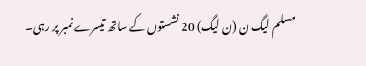مسلم لیگ ن (ن لیگ) 20 نشستوں کے ساتھ تیسرے نمبر پر رہی۔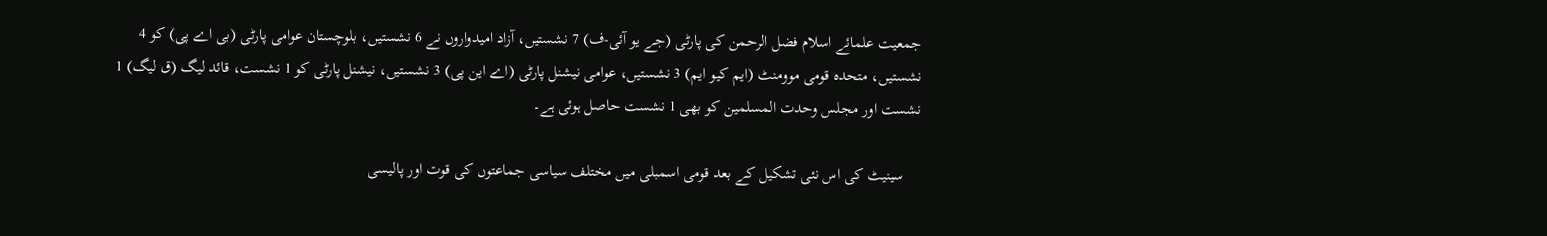جمعیت علمائے اسلام فضل الرحمن کی پارٹی (جے یو آئی-ف) 7 نشستیں، آزاد امیدواروں نے 6 نشستیں، بلوچستان عوامی پارٹی (بی اے پی) کو 4 نشستیں، متحدہ قومی موومنٹ (ایم کیو ایم) 3 نشستیں، عوامی نیشنل پارٹی (اے این پی) 3 نشستیں، نیشنل پارٹی کو 1 نشست، قائد لیگ (ق لیگ) 1 نشست اور مجلس وحدت المسلمین کو بھی 1 نشست حاصل ہوئی ہے۔

    سینیٹ کی اس نئی تشکیل کے بعد قومی اسمبلی میں مختلف سیاسی جماعتوں کی قوت اور پالیسی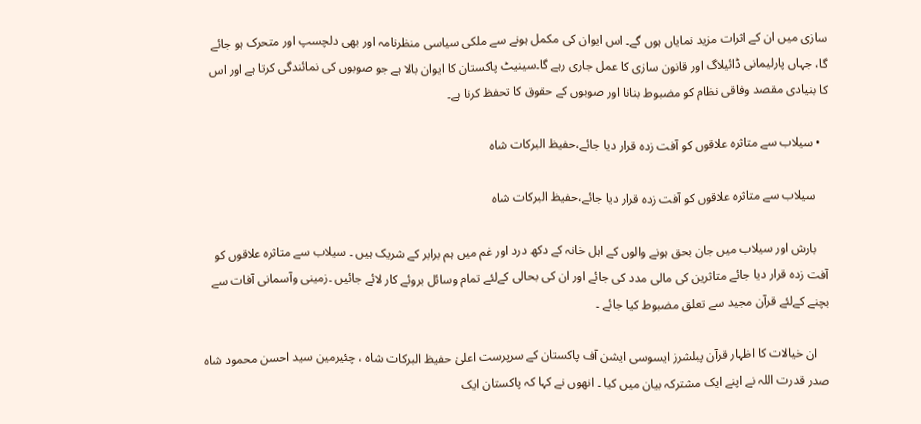سازی میں ان کے اثرات مزید نمایاں ہوں گے۔ اس ایوان کی مکمل ہونے سے ملکی سیاسی منظرنامہ اور بھی دلچسپ اور متحرک ہو جائے گا، جہاں پارلیمانی ڈائیلاگ اور قانون سازی کا عمل جاری رہے گا۔سینیٹ پاکستان کا ایوان بالا ہے جو صوبوں کی نمائندگی کرتا ہے اور اس کا بنیادی مقصد وفاقی نظام کو مضبوط بنانا اور صوبوں کے حقوق کا تحفظ کرنا ہے۔

  • سیلاب سے متاثرہ علاقوں کو آفت زدہ قرار دیا جائے،حفیظ البرکات شاہ

    سیلاب سے متاثرہ علاقوں کو آفت زدہ قرار دیا جائے،حفیظ البرکات شاہ

    بارش اور سیلاب میں جان بحق ہونے والوں کے اہل خانہ کے دکھ درد اور غم میں ہم برابر کے شریک ہیں ۔ سیلاب سے متاثرہ علاقوں کو آفت زدہ قرار دیا جائے متاثرین کی مالی مدد کی جائے اور ان کی بحالی کےلئے تمام وسائل بروئے کار لائے جائیں ۔زمینی وآسمانی آفات سے بچنے کےلئے قرآن مجید سے تعلق مضبوط کیا جائے ۔

    ان خیالات کا اظہار قرآن پبلشرز ایسوسی ایشن آف پاکستان کے سرپرست اعلیٰ حفیظ البرکات شاہ ، چئیرمین سید احسن محمود شاہ صدر قدرت اللہ نے اپنے ایک مشترکہ بیان میں کیا ۔ انھوں نے کہا کہ پاکستان ایک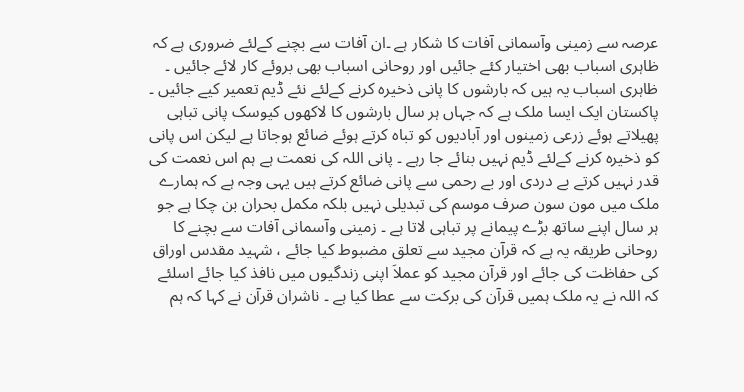عرصہ سے زمینی وآسمانی آفات کا شکار ہے ۔ان آفات سے بچنے کےلئے ضروری ہے کہ ظاہری اسباب بھی اختیار کئے جائیں اور روحانی اسباب بھی بروئے کار لائے جائیں ۔ ظاہری اسباب یہ ہیں کہ بارشوں کا پانی ذخیرہ کرنے کےلئے نئے ڈیم تعمیر کیے جائیں ۔ پاکستان ایک ایسا ملک ہے کہ جہاں ہر سال بارشوں کا لاکھوں کیوسک پانی تباہی پھیلاتے ہوئے زرعی زمینوں اور آبادیوں کو تباہ کرتے ہوئے ضائع ہوجاتا ہے لیکن اس پانی کو ذخیرہ کرنے کےلئے ڈیم نہیں بنائے جا رہے ۔ پانی اللہ کی نعمت ہے ہم اس نعمت کی قدر نہیں کرتے بے دردی اور بے رحمی سے پانی ضائع کرتے ہیں یہی وجہ ہے کہ ہمارے ملک میں مون سون صرف موسم کی تبدیلی نہیں بلکہ مکمل بحران بن چکا ہے جو ہر سال اپنے ساتھ بڑے پیمانے پر تباہی لاتا ہے ۔ زمینی وآسمانی آفات سے بچنے کا روحانی طریقہ یہ ہے کہ قرآن مجید سے تعلق مضبوط کیا جائے ، شہید مقدس اوراق کی حفاظت کی جائے اور قرآن مجید کو عملاَ اپنی زندگیوں میں نافذ کیا جائے اسلئے کہ اللہ نے یہ ملک ہمیں قرآن کی برکت سے عطا کیا ہے ۔ ناشران قرآن نے کہا کہ ہم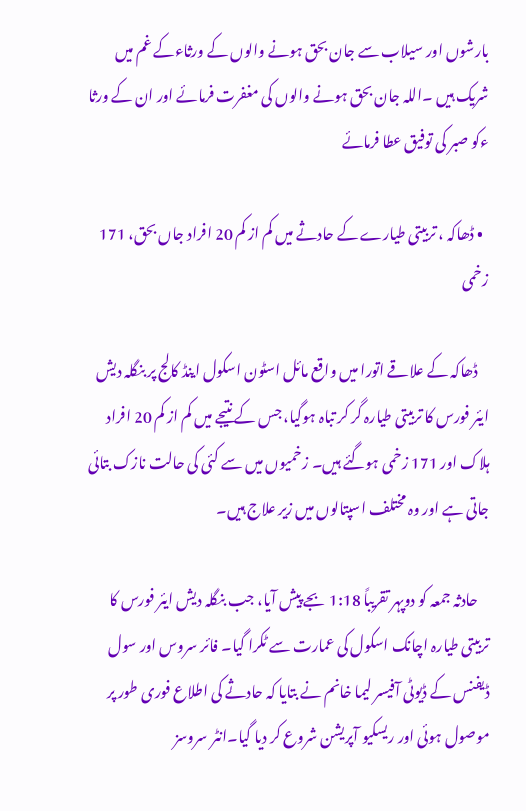بارشوں اور سیلاب سے جان بحق ہونے والوں کے ورثاءکے غم میں شریک ہیں ۔اللہ جان بحق ہونے والوں کی مغفرت فرمائے اور ان کے ورثا ءکو صبر کی توفیق عطا فرمائے

  • ڈھاکہ ، تربیتی طیارے کے حادثے میں کم از کم 20 افراد جاں بحق، 171 زخمی

    ڈھاکہ کے علاقے اتورا میں واقع مائل اسٹون اسکول اینڈ کالج پر بنگلہ دیش ایئر فورس کا تربیتی طیارہ گر کر تباہ ہوگیا، جس کے نتیجے میں کم از کم 20 افراد ہلاک اور 171 زخمی ہوگئے ہیں۔ زخمیوں میں سے کئی کی حالت نازک بتائی جاتی ہے اور وہ مختلف اسپتالوں میں زیر علاج ہیں۔

    حادثہ جمعہ کو دوپہر تقریباً 1:18 بجے پیش آیا، جب بنگلہ دیش ایئر فورس کا تربیتی طیارہ اچانک اسکول کی عمارت سے ٹکرا گیا۔ فائر سروس اور سول ڈیفنس کے ڈیوٹی آفیسر لیما خانم نے بتایا کہ حادثے کی اطلاع فوری طور پر موصول ہوئی اور ریسکیو آپریشن شروع کر دیا گیا۔انٹر سروسز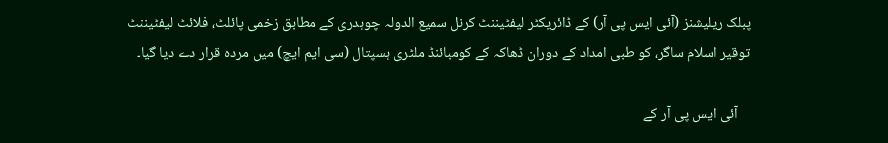پبلک ریلیشنز (آئی ایس پی آر) کے ڈائریکٹر لیفٹیننٹ کرنل سمیع الدولہ چوہدری کے مطابق زخمی پائلٹ، فلائٹ لیفٹیننٹ توقیر اسلام ساگر، کو طبی امداد کے دوران ڈھاکہ کے کومبائنڈ ملٹری ہسپتال (سی ایم ایچ) میں مردہ قرار دے دیا گیا۔

    آئی ایس پی آر کے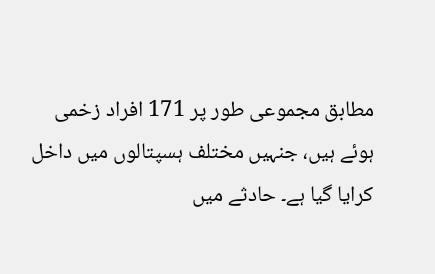مطابق مجموعی طور پر 171 افراد زخمی ہوئے ہیں، جنہیں مختلف ہسپتالوں میں داخل کرایا گیا ہے۔ حادثے میں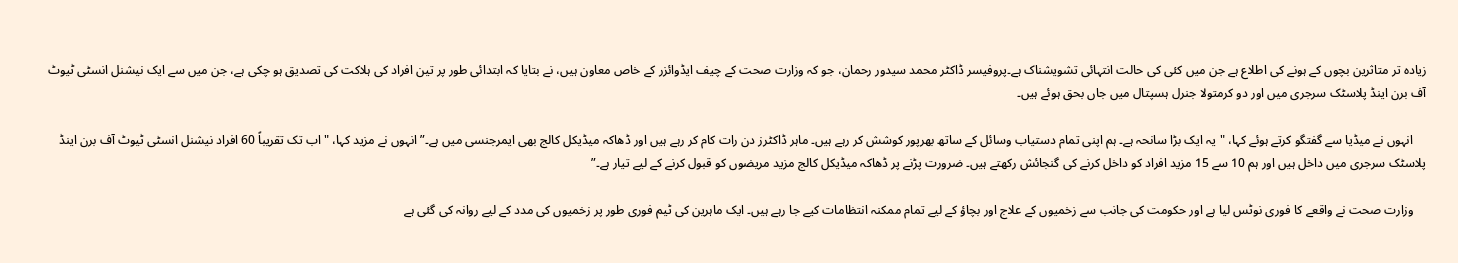زیادہ تر متاثرین بچوں کے ہونے کی اطلاع ہے جن میں کئی کی حالت انتہائی تشویشناک ہے۔پروفیسر ڈاکٹر محمد سیدور رحمان، جو کہ وزارت صحت کے چیف ایڈوائزر کے خاص معاون ہیں، نے بتایا کہ ابتدائی طور پر تین افراد کی ہلاکت کی تصدیق ہو چکی ہے، جن میں سے ایک نیشنل انسٹی ٹیوٹ آف برن اینڈ پلاسٹک سرجری میں اور دو کرمتولا جنرل ہسپتال میں جاں بحق ہوئے ہیں۔

    انہوں نے میڈیا سے گفتگو کرتے ہوئے کہا، "یہ ایک بڑا سانحہ ہے۔ ہم اپنی تمام دستیاب وسائل کے ساتھ بھرپور کوشش کر رہے ہیں۔ ماہر ڈاکٹرز دن رات کام کر رہے ہیں اور ڈھاکہ میڈیکل کالج بھی ایمرجنسی میں ہے۔”انہوں نے مزید کہا، "اب تک تقریباً 60 افراد نیشنل انسٹی ٹیوٹ آف برن اینڈ پلاسٹک سرجری میں داخل ہیں اور ہم 10 سے 15 مزید افراد کو داخل کرنے کی گنجائش رکھتے ہیں۔ ضرورت پڑنے پر ڈھاکہ میڈیکل کالج مزید مریضوں کو قبول کرنے کے لیے تیار ہے۔”

    وزارت صحت نے واقعے کا فوری نوٹس لیا ہے اور حکومت کی جانب سے زخمیوں کے علاج اور بچاؤ کے لیے تمام ممکنہ انتظامات کیے جا رہے ہیں۔ ایک ماہرین کی ٹیم فوری طور پر زخمیوں کی مدد کے لیے روانہ کی گئی ہے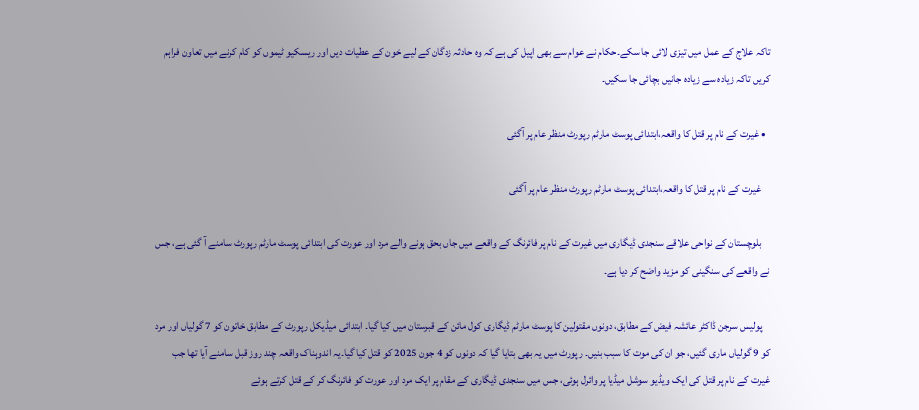تاکہ علاج کے عمل میں تیزی لائی جا سکے۔حکام نے عوام سے بھی اپیل کی ہے کہ وہ حادثہ زدگان کے لیے خون کے عطیات دیں اور ریسکیو ٹیموں کو کام کرنے میں تعاون فراہم کریں تاکہ زیادہ سے زیادہ جانیں بچائی جا سکیں۔

  • غیرت کے نام پر قتل کا واقعہ،ابتدائی پوسٹ مارٹم رپورٹ منظر عام پر آگئی

    غیرت کے نام پر قتل کا واقعہ،ابتدائی پوسٹ مارٹم رپورٹ منظر عام پر آگئی

    بلوچستان کے نواحی علاقے سنجدی ڈیگاری میں غیرت کے نام پر فائرنگ کے واقعے میں جاں بحق ہونے والے مرد اور عورت کی ابتدائی پوسٹ مارٹم رپورٹ سامنے آ گئی ہے، جس نے واقعے کی سنگینی کو مزید واضح کر دیا ہے۔

    پولیس سرجن ڈاکٹر عائشہ فیض کے مطابق، دونوں مقتولین کا پوسٹ مارٹم ڈیگاری کول مائن کے قبرستان میں کیا گیا۔ ابتدائی میڈیکل رپورٹ کے مطابق خاتون کو 7 گولیاں اور مرد کو 9 گولیاں ماری گئیں، جو ان کی موت کا سبب بنیں۔ رپورٹ میں یہ بھی بتایا گیا کہ دونوں کو 4 جون 2025 کو قتل کیا گیا۔یہ اندوہناک واقعہ چند روز قبل سامنے آیا تھا جب غیرت کے نام پر قتل کی ایک ویڈیو سوشل میڈیا پر وائرل ہوئی، جس میں سنجدی ڈیگاری کے مقام پر ایک مرد اور عورت کو فائرنگ کر کے قتل کرتے ہوئے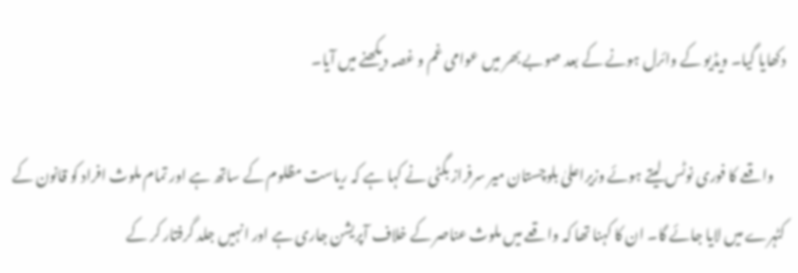دکھایا گیا۔ ویڈیو کے وائرل ہونے کے بعد صوبے بھر میں عوامی غم و غصہ دیکھنے میں آیا۔

    واقعے کا فوری نوٹس لیتے ہوئے وزیراعلیٰ بلوچستان میر سرفراز بگٹی نے کہا ہے کہ ریاست مظلوم کے ساتھ ہے اور تمام ملوث افراد کو قانون کے کٹہرے میں لایا جائے گا۔ ان کا کہنا تھا کہ واقعے میں ملوث عناصر کے خلاف آپریشن جاری ہے اور انہیں جلد گرفتار کر کے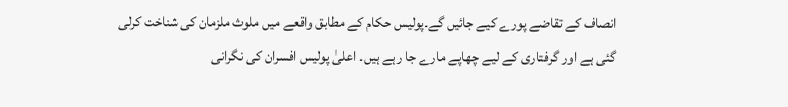انصاف کے تقاضے پورے کیے جائیں گے۔پولیس حکام کے مطابق واقعے میں ملوث ملزمان کی شناخت کرلی گئی ہے اور گرفتاری کے لیے چھاپے مارے جا رہے ہیں۔ اعلیٰ پولیس افسران کی نگرانی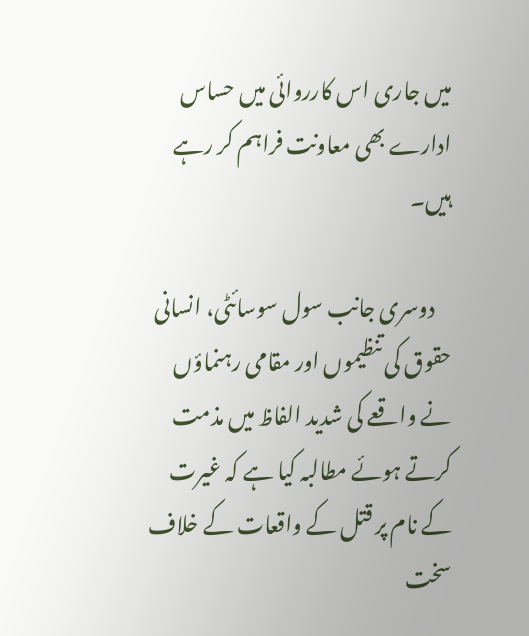میں جاری اس کارروائی میں حساس ادارے بھی معاونت فراہم کر رہے ہیں۔

    دوسری جانب سول سوسائٹی، انسانی حقوق کی تنظیموں اور مقامی رہنماؤں نے واقعے کی شدید الفاظ میں مذمت کرتے ہوئے مطالبہ کیا ہے کہ غیرت کے نام پر قتل کے واقعات کے خلاف سخت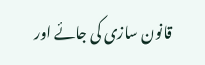قانون سازی کی جائے اور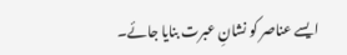ایسے عناصر کو نشانِ عبرت بنایا جائے۔